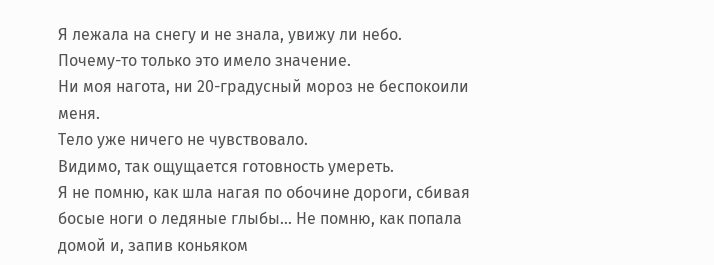Я лежала на снегу и не знала, увижу ли небо.
Почему-то только это имело значение.
Ни моя нагота, ни 20-градусный мороз не беспокоили меня.
Тело уже ничего не чувствовало.
Видимо, так ощущается готовность умереть.
Я не помню, как шла нагая по обочине дороги, сбивая босые ноги о ледяные глыбы… Не помню, как попала домой и, запив коньяком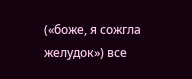(«боже, я сожгла желудок») все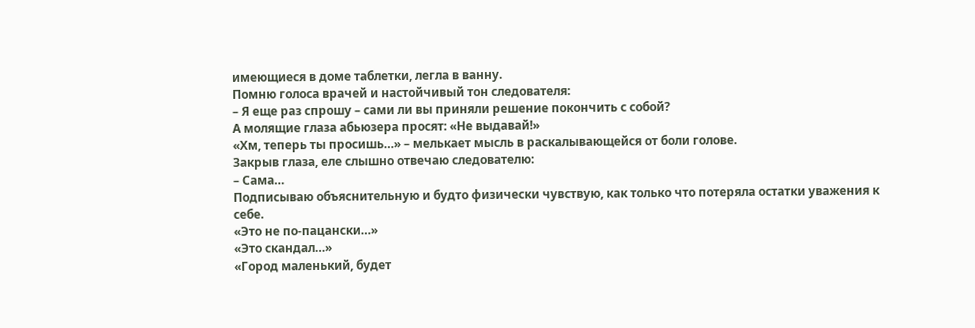имеющиеся в доме таблетки, легла в ванну.
Помню голоса врачей и настойчивый тон следователя:
– Я еще раз спрошу – сами ли вы приняли решение покончить с собой?
А молящие глаза абьюзера просят: «Не выдавай!»
«Хм, теперь ты просишь…» – мелькает мысль в раскалывающейся от боли голове.
Закрыв глаза, еле слышно отвечаю следователю:
– Сама…
Подписываю объяснительную и будто физически чувствую, как только что потеряла остатки уважения к себе.
«Это не по-пацански…»
«Это скандал…»
«Город маленький, будет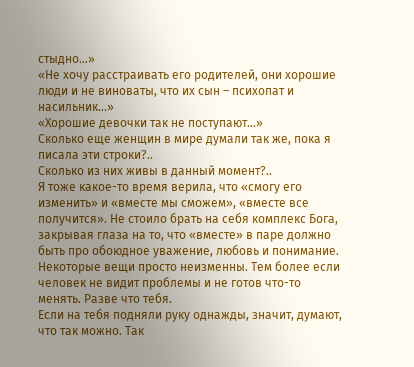стыдно…»
«Не хочу расстраивать его родителей, они хорошие люди и не виноваты, что их сын – психопат и насильник…»
«Хорошие девочки так не поступают…»
Сколько еще женщин в мире думали так же, пока я писала эти строки?..
Сколько из них живы в данный момент?..
Я тоже какое-то время верила, что «смогу его изменить» и «вместе мы сможем», «вместе все получится». Не стоило брать на себя комплекс Бога, закрывая глаза на то, что «вместе» в паре должно быть про обоюдное уважение, любовь и понимание.
Некоторые вещи просто неизменны. Тем более если человек не видит проблемы и не готов что-то менять. Разве что тебя.
Если на тебя подняли руку однажды, значит, думают, что так можно. Так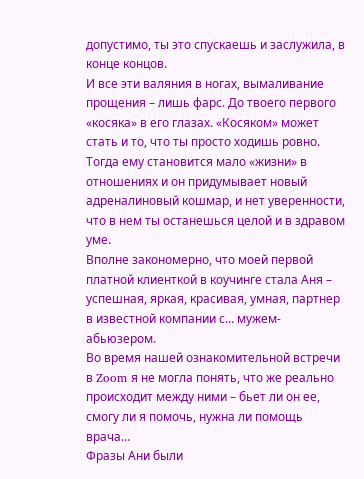допустимо, ты это спускаешь и заслужила, в конце концов.
И все эти валяния в ногах, вымаливание прощения – лишь фарс. До твоего первого «косяка» в его глазах. «Косяком» может стать и то, что ты просто ходишь ровно. Тогда ему становится мало «жизни» в отношениях и он придумывает новый адреналиновый кошмар, и нет уверенности, что в нем ты останешься целой и в здравом уме.
Вполне закономерно, что моей первой платной клиенткой в коучинге стала Аня – успешная, яркая, красивая, умная, партнер в известной компании с… мужем-абьюзером.
Во время нашей ознакомительной встречи в Zoom я не могла понять, что же реально происходит между ними – бьет ли он ее, смогу ли я помочь, нужна ли помощь врача…
Фразы Ани были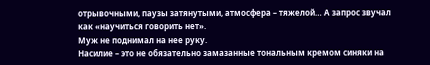отрывочными, паузы затянутыми, атмосфера – тяжелой… А запрос звучал как «научиться говорить нет».
Муж не поднимал на нее руку.
Насилие – это не обязательно замазанные тональным кремом синяки на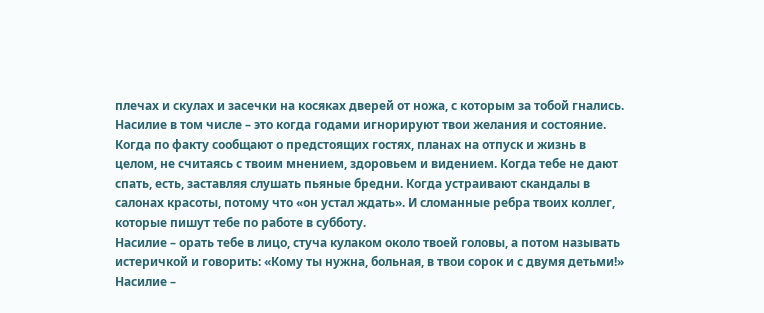плечах и скулах и засечки на косяках дверей от ножа, с которым за тобой гнались.
Насилие в том числе – это когда годами игнорируют твои желания и состояние. Когда по факту сообщают о предстоящих гостях, планах на отпуск и жизнь в целом, не считаясь с твоим мнением, здоровьем и видением. Когда тебе не дают спать, есть, заставляя слушать пьяные бредни. Когда устраивают скандалы в салонах красоты, потому что «он устал ждать». И сломанные ребра твоих коллег, которые пишут тебе по работе в субботу.
Насилие – орать тебе в лицо, стуча кулаком около твоей головы, а потом называть истеричкой и говорить: «Кому ты нужна, больная, в твои сорок и с двумя детьми!»
Насилие –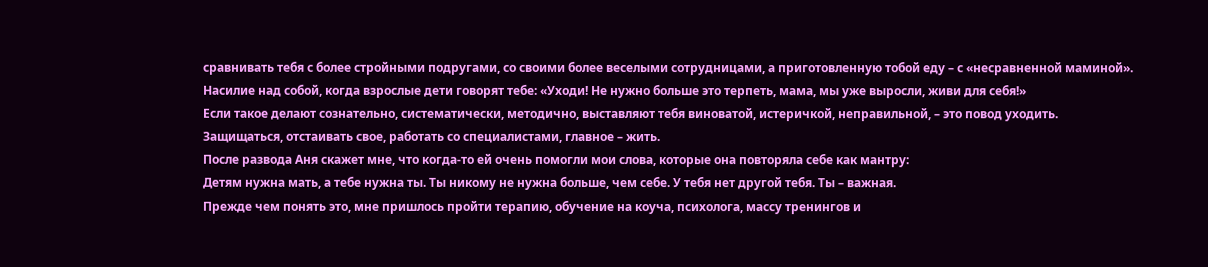сравнивать тебя с более стройными подругами, со своими более веселыми сотрудницами, а приготовленную тобой еду – с «несравненной маминой».
Насилие над собой, когда взрослые дети говорят тебе: «Уходи! Не нужно больше это терпеть, мама, мы уже выросли, живи для себя!»
Если такое делают сознательно, систематически, методично, выставляют тебя виноватой, истеричкой, неправильной, – это повод уходить.
Защищаться, отстаивать свое, работать со специалистами, главное – жить.
После развода Аня скажет мне, что когда-то ей очень помогли мои слова, которые она повторяла себе как мантру:
Детям нужна мать, а тебе нужна ты. Ты никому не нужна больше, чем себе. У тебя нет другой тебя. Ты – важная.
Прежде чем понять это, мне пришлось пройти терапию, обучение на коуча, психолога, массу тренингов и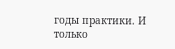годы практики. И только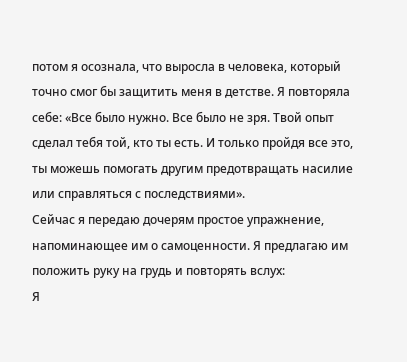потом я осознала, что выросла в человека, который точно смог бы защитить меня в детстве. Я повторяла себе: «Все было нужно. Все было не зря. Твой опыт сделал тебя той, кто ты есть. И только пройдя все это, ты можешь помогать другим предотвращать насилие или справляться с последствиями».
Сейчас я передаю дочерям простое упражнение, напоминающее им о самоценности. Я предлагаю им положить руку на грудь и повторять вслух:
Я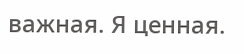важная. Я ценная.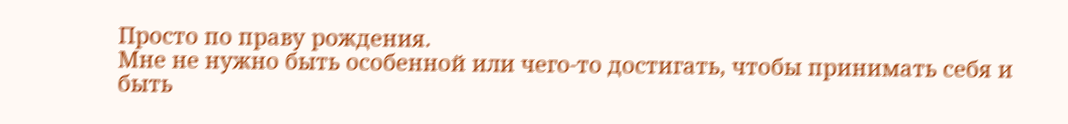Просто по праву рождения.
Мне не нужно быть особенной или чего-то достигать, чтобы принимать себя и быть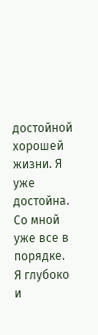достойной хорошей жизни. Я уже достойна. Со мной уже все в порядке.
Я глубоко и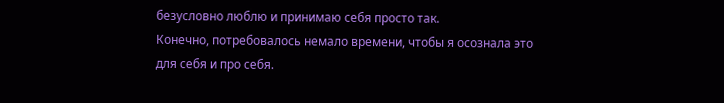безусловно люблю и принимаю себя просто так.
Конечно, потребовалось немало времени, чтобы я осознала это для себя и про себя.